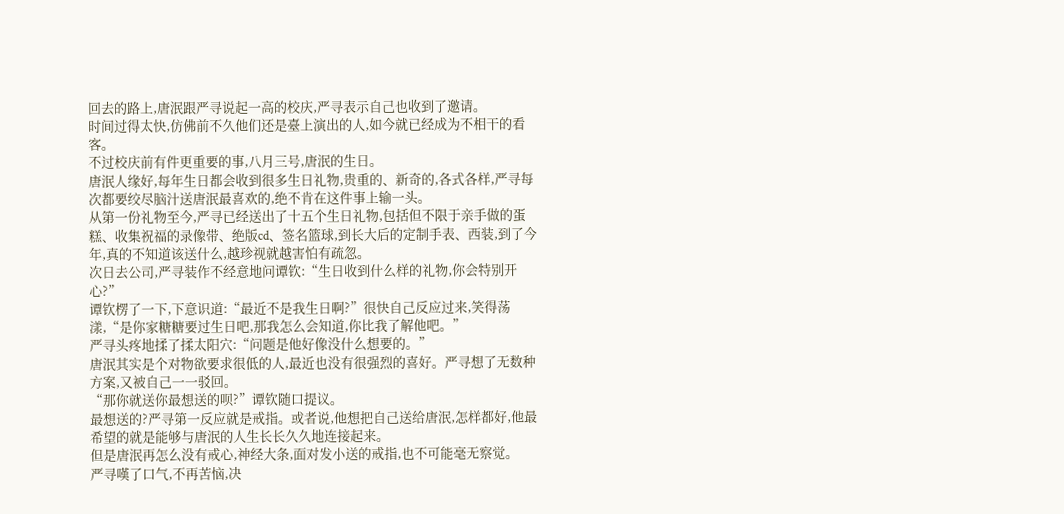回去的路上,唐泯跟严寻说起一高的校庆,严寻表示自己也收到了邀请。
时间过得太快,仿佛前不久他们还是臺上演出的人,如今就已经成为不相干的看客。
不过校庆前有件更重要的事,八月三号,唐泯的生日。
唐泯人缘好,每年生日都会收到很多生日礼物,贵重的、新奇的,各式各样,严寻每次都要绞尽脑汁送唐泯最喜欢的,绝不肯在这件事上输一头。
从第一份礼物至今,严寻已经送出了十五个生日礼物,包括但不限于亲手做的蛋糕、收集祝福的录像带、绝版cd、签名篮球,到长大后的定制手表、西装,到了今年,真的不知道该送什么,越珍视就越害怕有疏忽。
次日去公司,严寻装作不经意地问谭钦:“生日收到什么样的礼物,你会特别开心?”
谭钦楞了一下,下意识道:“最近不是我生日啊?”很快自己反应过来,笑得荡漾,“是你家糖糖要过生日吧,那我怎么会知道,你比我了解他吧。”
严寻头疼地揉了揉太阳穴:“问题是他好像没什么想要的。”
唐泯其实是个对物欲要求很低的人,最近也没有很强烈的喜好。严寻想了无数种方案,又被自己一一驳回。
“那你就送你最想送的呗?”谭钦随口提议。
最想送的?严寻第一反应就是戒指。或者说,他想把自己送给唐泯,怎样都好,他最希望的就是能够与唐泯的人生长长久久地连接起来。
但是唐泯再怎么没有戒心,神经大条,面对发小送的戒指,也不可能毫无察觉。
严寻嘆了口气,不再苦恼,决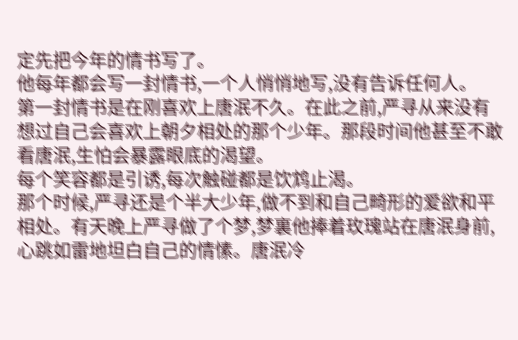定先把今年的情书写了。
他每年都会写一封情书,一个人悄悄地写,没有告诉任何人。
第一封情书是在刚喜欢上唐泯不久。在此之前,严寻从来没有想过自己会喜欢上朝夕相处的那个少年。那段时间他甚至不敢看唐泯,生怕会暴露眼底的渴望。
每个笑容都是引诱,每次触碰都是饮鸩止渴。
那个时候,严寻还是个半大少年,做不到和自己畸形的爱欲和平相处。有天晚上严寻做了个梦,梦裏他捧着玫瑰站在唐泯身前,心跳如雷地坦白自己的情愫。唐泯冷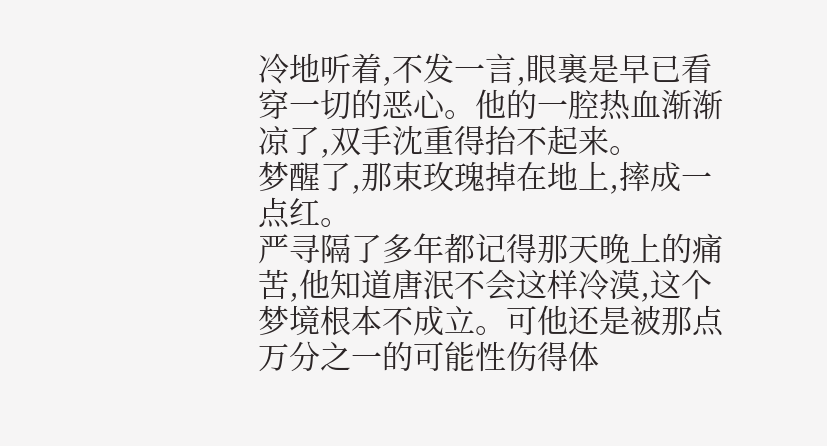冷地听着,不发一言,眼裏是早已看穿一切的恶心。他的一腔热血渐渐凉了,双手沈重得抬不起来。
梦醒了,那束玫瑰掉在地上,摔成一点红。
严寻隔了多年都记得那天晚上的痛苦,他知道唐泯不会这样冷漠,这个梦境根本不成立。可他还是被那点万分之一的可能性伤得体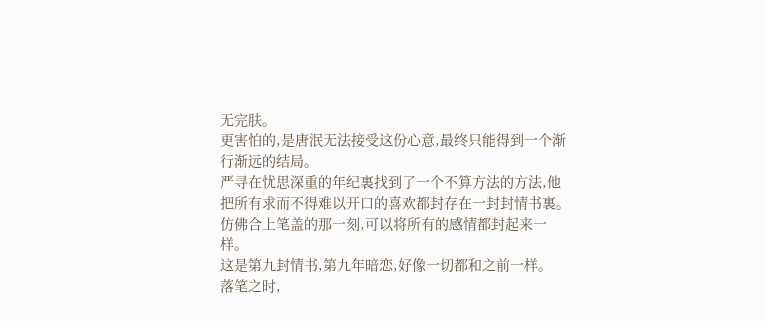无完肤。
更害怕的,是唐泯无法接受这份心意,最终只能得到一个渐行渐远的结局。
严寻在忧思深重的年纪裏找到了一个不算方法的方法,他把所有求而不得难以开口的喜欢都封存在一封封情书裏。仿佛合上笔盖的那一刻,可以将所有的感情都封起来一样。
这是第九封情书,第九年暗恋,好像一切都和之前一样。
落笔之时,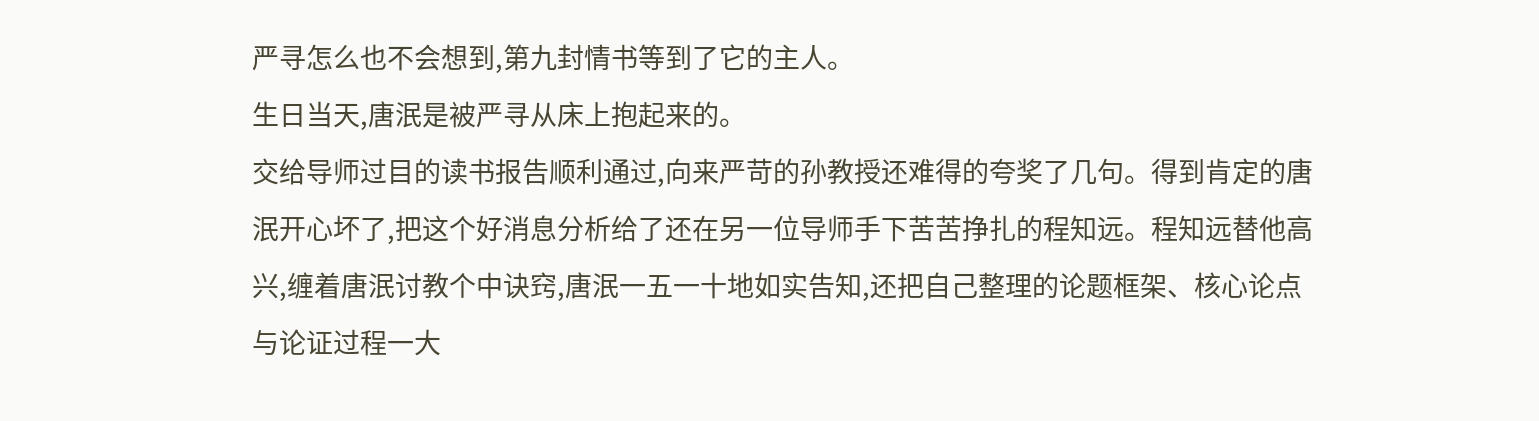严寻怎么也不会想到,第九封情书等到了它的主人。
生日当天,唐泯是被严寻从床上抱起来的。
交给导师过目的读书报告顺利通过,向来严苛的孙教授还难得的夸奖了几句。得到肯定的唐泯开心坏了,把这个好消息分析给了还在另一位导师手下苦苦挣扎的程知远。程知远替他高兴,缠着唐泯讨教个中诀窍,唐泯一五一十地如实告知,还把自己整理的论题框架、核心论点与论证过程一大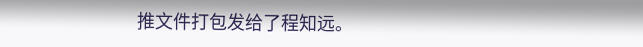推文件打包发给了程知远。